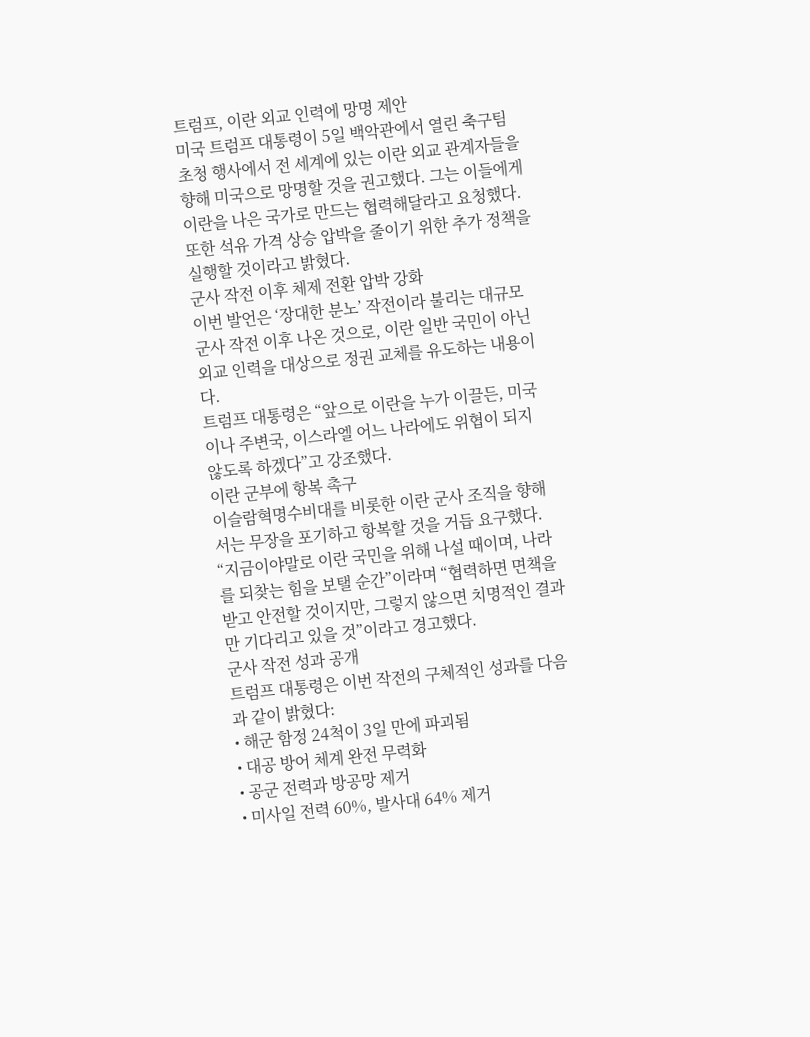트럼프, 이란 외교 인력에 망명 제안
미국 트럼프 대통령이 5일 백악관에서 열린 축구팀 초청 행사에서 전 세계에 있는 이란 외교 관계자들을 향해 미국으로 망명할 것을 권고했다. 그는 이들에게 이란을 나은 국가로 만드는 협력해달라고 요청했다.
또한 석유 가격 상승 압박을 줄이기 위한 추가 정책을 실행할 것이라고 밝혔다.
군사 작전 이후 체제 전환 압박 강화
이번 발언은 ‘장대한 분노’ 작전이라 불리는 대규모 군사 작전 이후 나온 것으로, 이란 일반 국민이 아닌 외교 인력을 대상으로 정권 교체를 유도하는 내용이다.
트럼프 대통령은 “앞으로 이란을 누가 이끌든, 미국이나 주변국, 이스라엘 어느 나라에도 위협이 되지 않도록 하겠다”고 강조했다.
이란 군부에 항복 촉구
이슬람혁명수비대를 비롯한 이란 군사 조직을 향해서는 무장을 포기하고 항복할 것을 거듭 요구했다.
“지금이야말로 이란 국민을 위해 나설 때이며, 나라를 되찾는 힘을 보탤 순간”이라며 “협력하면 면책을 받고 안전할 것이지만, 그렇지 않으면 치명적인 결과만 기다리고 있을 것”이라고 경고했다.
군사 작전 성과 공개
트럼프 대통령은 이번 작전의 구체적인 성과를 다음과 같이 밝혔다:
• 해군 함정 24척이 3일 만에 파괴됨
• 대공 방어 체계 완전 무력화
• 공군 전력과 방공망 제거
• 미사일 전력 60%, 발사대 64% 제거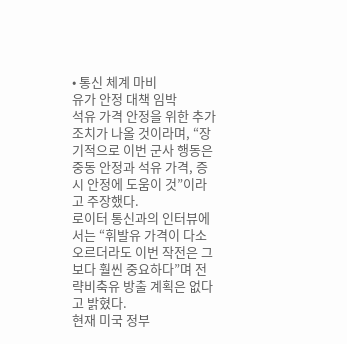• 통신 체계 마비
유가 안정 대책 임박
석유 가격 안정을 위한 추가 조치가 나올 것이라며, “장기적으로 이번 군사 행동은 중동 안정과 석유 가격, 증시 안정에 도움이 것”이라고 주장했다.
로이터 통신과의 인터뷰에서는 “휘발유 가격이 다소 오르더라도 이번 작전은 그보다 훨씬 중요하다”며 전략비축유 방출 계획은 없다고 밝혔다.
현재 미국 정부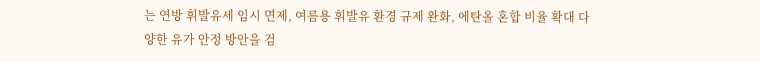는 연방 휘발유세 임시 면제, 여름용 휘발유 환경 규제 완화, 에탄올 혼합 비율 확대 다양한 유가 안정 방안을 검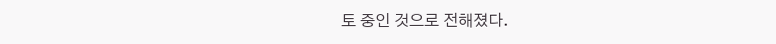토 중인 것으로 전해졌다.